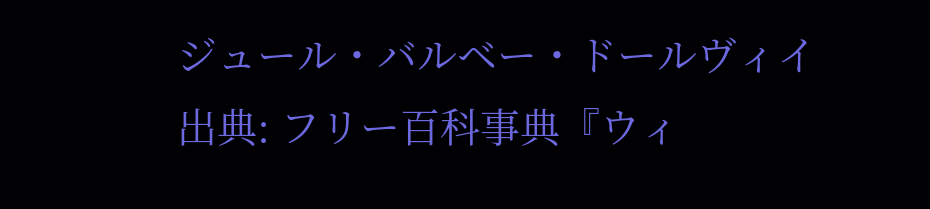ジュール・バルベー・ドールヴィイ
出典: フリー百科事典『ウィ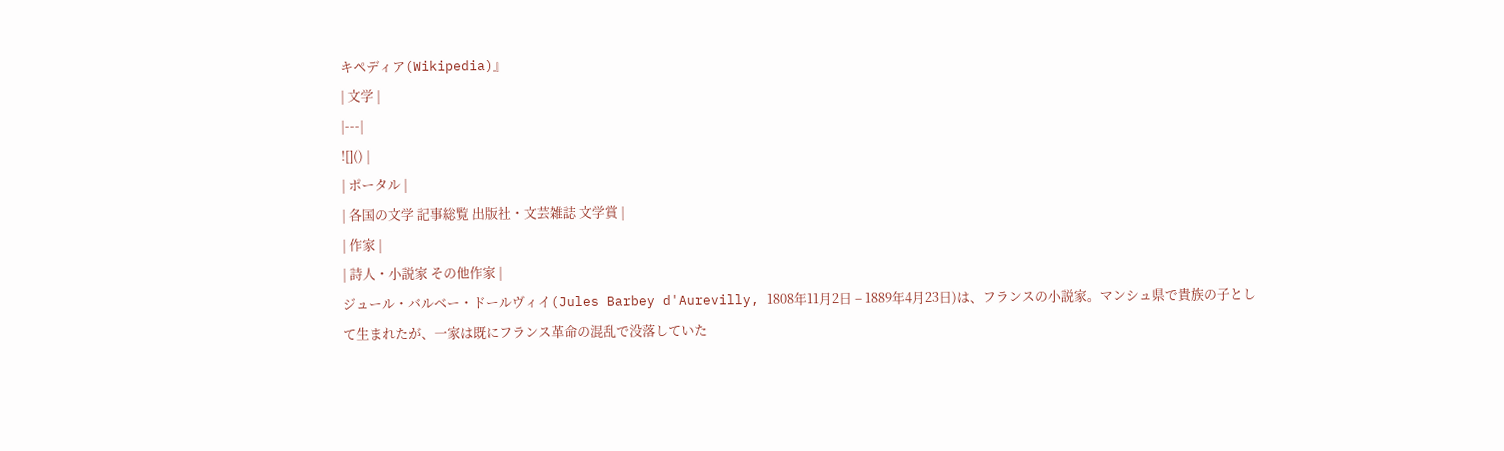キペディア(Wikipedia)』
| 文学 |
|---|
![]() |
| ポータル |
| 各国の文学 記事総覧 出版社・文芸雑誌 文学賞 |
| 作家 |
| 詩人・小説家 その他作家 |
ジュール・バルベー・ドールヴィイ(Jules Barbey d'Aurevilly, 1808年11月2日 – 1889年4月23日)は、フランスの小説家。マンシュ県で貴族の子として生まれたが、一家は既にフランス革命の混乱で没落していた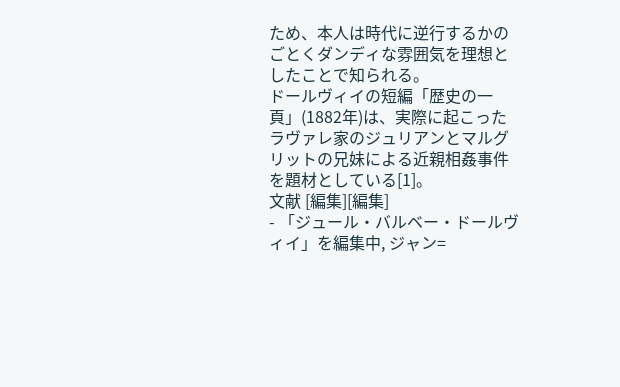ため、本人は時代に逆行するかのごとくダンディな雰囲気を理想としたことで知られる。
ドールヴィイの短編「歴史の一頁」(1882年)は、実際に起こったラヴァレ家のジュリアンとマルグリットの兄妹による近親相姦事件を題材としている[1]。
文献 [編集][編集]
- 「ジュール・バルベー・ドールヴィイ」を編集中, ジャン=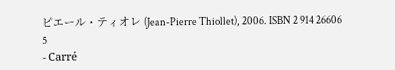ピエール・ティオレ (Jean-Pierre Thiollet), 2006. ISBN 2 914 26606 5
- Carré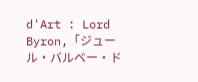d'Art : Lord Byron,「ジュール・バルベー・ド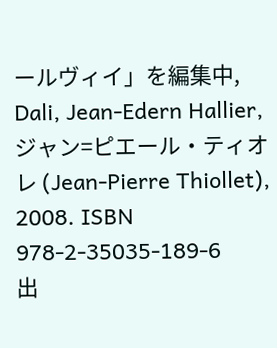ールヴィイ」を編集中, Dali, Jean-Edern Hallier, ジャン=ピエール・ティオレ (Jean-Pierre Thiollet), 2008. ISBN 978-2-35035-189-6
出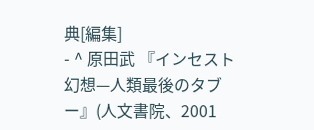典[編集]
- ^ 原田武 『インセスト幻想—人類最後のタブー』(人文書院、2001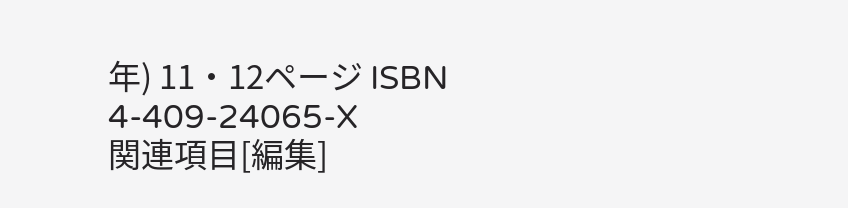年) 11・12ページ ISBN 4-409-24065-X
関連項目[編集]